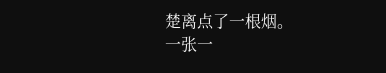楚离点了一根烟。
一张一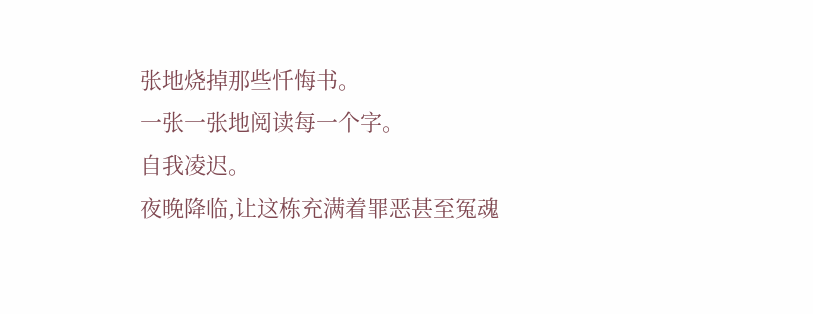张地烧掉那些忏悔书。
一张一张地阅读每一个字。
自我凌迟。
夜晚降临,让这栋充满着罪恶甚至冤魂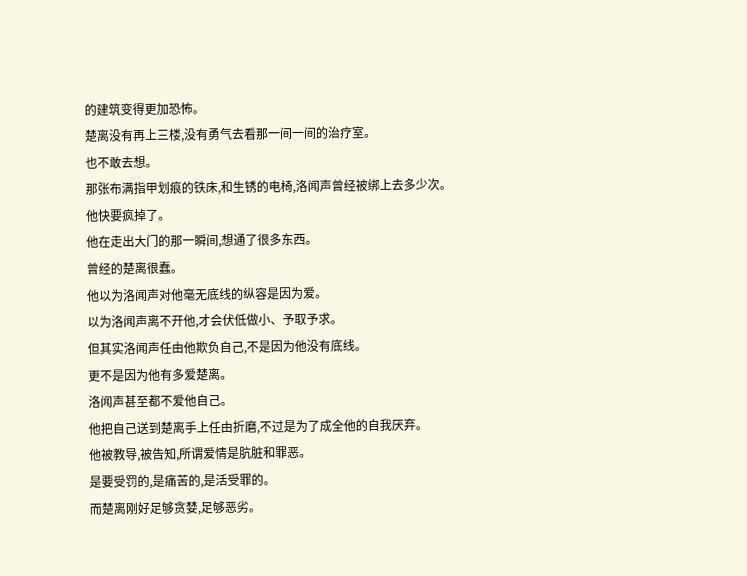的建筑变得更加恐怖。
楚离没有再上三楼,没有勇气去看那一间一间的治疗室。
也不敢去想。
那张布满指甲划痕的铁床,和生锈的电椅,洛闻声曾经被绑上去多少次。
他快要疯掉了。
他在走出大门的那一瞬间,想通了很多东西。
曾经的楚离很蠢。
他以为洛闻声对他毫无底线的纵容是因为爱。
以为洛闻声离不开他,才会伏低做小、予取予求。
但其实洛闻声任由他欺负自己,不是因为他没有底线。
更不是因为他有多爱楚离。
洛闻声甚至都不爱他自己。
他把自己送到楚离手上任由折磨,不过是为了成全他的自我厌弃。
他被教导,被告知,所谓爱情是肮脏和罪恶。
是要受罚的,是痛苦的,是活受罪的。
而楚离刚好足够贪婪,足够恶劣。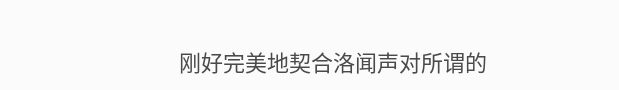刚好完美地契合洛闻声对所谓的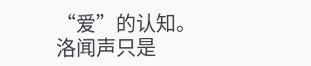“爱”的认知。
洛闻声只是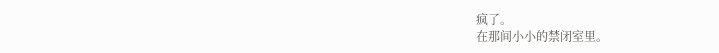疯了。
在那间小小的禁闭室里。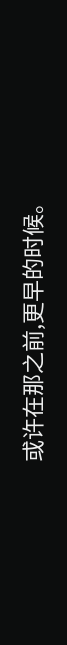或许在那之前,更早的时候。